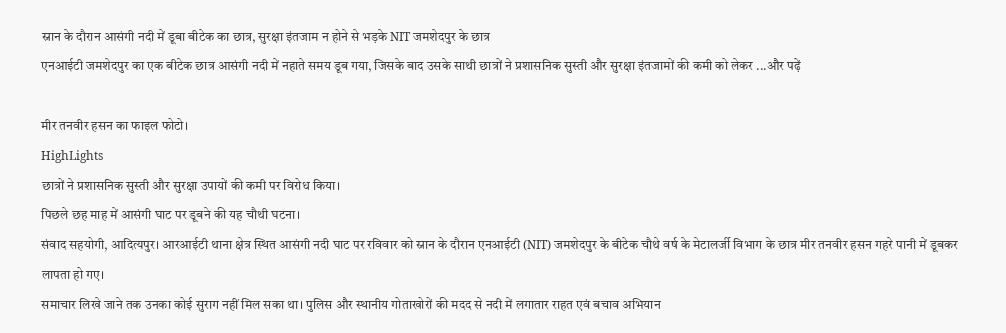स्नान के दौरान आसंगी नदी में डूबा बीटेक का छात्र, सुरक्षा इंतजाम न होने से भड़के NIT जमशेदपुर के छात्र
एनआईटी जमशेदपुर का एक बीटेक छात्र आसंगी नदी में नहाते समय डूब गया, जिसके बाद उसके साथी छात्रों ने प्रशासनिक सुस्ती और सुरक्षा इंतजामों की कमी को लेकर ...और पढ़ें

मीर तनवीर हसन का फाइल फोटो।
HighLights
छात्रों ने प्रशासनिक सुस्ती और सुरक्षा उपायों की कमी पर विरोध किया।
पिछले छह माह में आसंगी घाट पर डूबने की यह चौथी घटना।
संवाद सहयोगी, आदित्यपुर। आरआईटी थाना क्षेत्र स्थित आसंगी नदी घाट पर रविवार को स्नान के दौरान एनआईटी (NIT) जमशेदपुर के बीटेक चौथे वर्ष के मेटालर्जी विभाग के छात्र मीर तनवीर हसन गहरे पानी में डूबकर लापता हो गए।
समाचार लिखे जाने तक उनका कोई सुराग नहीं मिल सका था। पुलिस और स्थानीय गोताखोरों की मदद से नदी में लगातार राहत एवं बचाव अभियान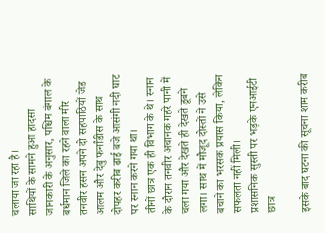चलाया जा रहा है।
साथियों के सामने हुआ हादसा
जानकारी के अनुसार, पश्चिम बंगाल के बर्धमान जिले का रहने वाला मीर तनवीर हसन अपने दो सहपाठियों जेड आलम और देबु फर्नांडीस के साथ दोपहर करीब ढाई बजे आसंगी नदी घाट पर स्नान करने गया था।
तीनों छात्र एक ही विभाग के थे। स्नान के दौरान तनवीर अचानक गहरे पानी में चला गया और देखते ही देखते डूबने लगा। साथ में मौजूद दोस्तों ने उसे बचाने का भरसक प्रयास किया, लेकिन सफलता नहीं मिली।
प्रशासनिक सुस्ती पर भड़के एनआईटी छात्र

इसके बाद घटना की सूचना शाम करीब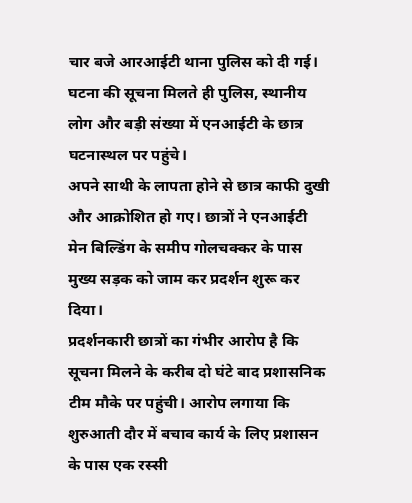चार बजे आरआईटी थाना पुलिस को दी गई। घटना की सूचना मिलते ही पुलिस, स्थानीय लोग और बड़ी संख्या में एनआईटी के छात्र घटनास्थल पर पहुंचे।
अपने साथी के लापता होने से छात्र काफी दुखी और आक्रोशित हो गए। छात्रों ने एनआईटी मेन बिल्डिंग के समीप गोलचक्कर के पास मुख्य सड़क को जाम कर प्रदर्शन शुरू कर दिया।
प्रदर्शनकारी छात्रों का गंभीर आरोप है कि सूचना मिलने के करीब दो घंटे बाद प्रशासनिक टीम मौके पर पहुंची। आरोप लगाया कि शुरुआती दौर में बचाव कार्य के लिए प्रशासन के पास एक रस्सी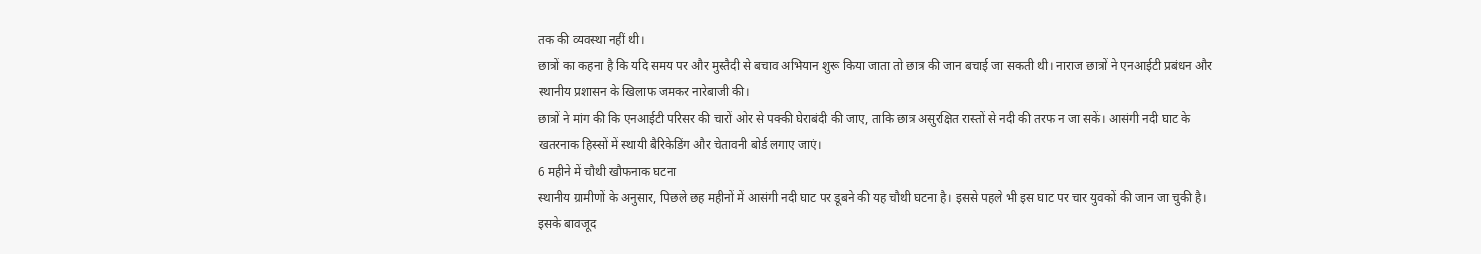तक की व्यवस्था नहीं थी।
छात्रों का कहना है कि यदि समय पर और मुस्तैदी से बचाव अभियान शुरू किया जाता तो छात्र की जान बचाई जा सकती थी। नाराज छात्रों ने एनआईटी प्रबंधन और स्थानीय प्रशासन के खिलाफ जमकर नारेबाजी की।
छात्रों ने मांग की कि एनआईटी परिसर की चारों ओर से पक्की घेराबंदी की जाए, ताकि छात्र असुरक्षित रास्तों से नदी की तरफ न जा सकें। आसंगी नदी घाट के खतरनाक हिस्सों में स्थायी बैरिकेडिंग और चेतावनी बोर्ड लगाए जाएं।
6 महीने में चौथी खौफनाक घटना
स्थानीय ग्रामीणों के अनुसार, पिछले छह महीनों में आसंगी नदी घाट पर डूबने की यह चौथी घटना है। इससे पहले भी इस घाट पर चार युवकों की जान जा चुकी है। इसके बावजूद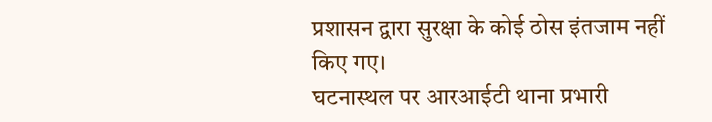प्रशासन द्वारा सुरक्षा के कोई ठोस इंतजाम नहीं किए गए।
घटनास्थल पर आरआईटी थाना प्रभारी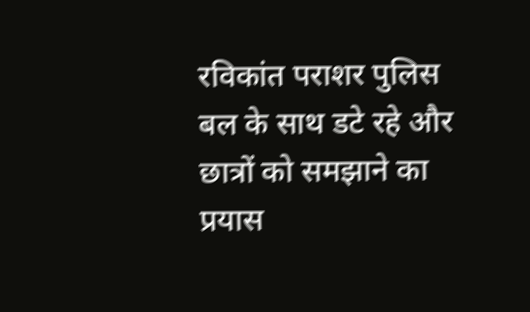रविकांत पराशर पुलिस बल के साथ डटे रहे और छात्रों को समझाने का प्रयास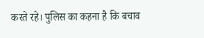करते रहे। पुलिस का कहना है कि बचाव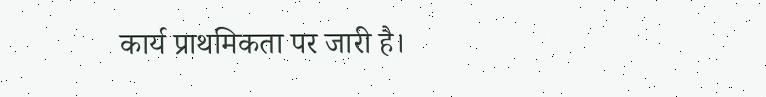कार्य प्राथमिकता पर जारी है।